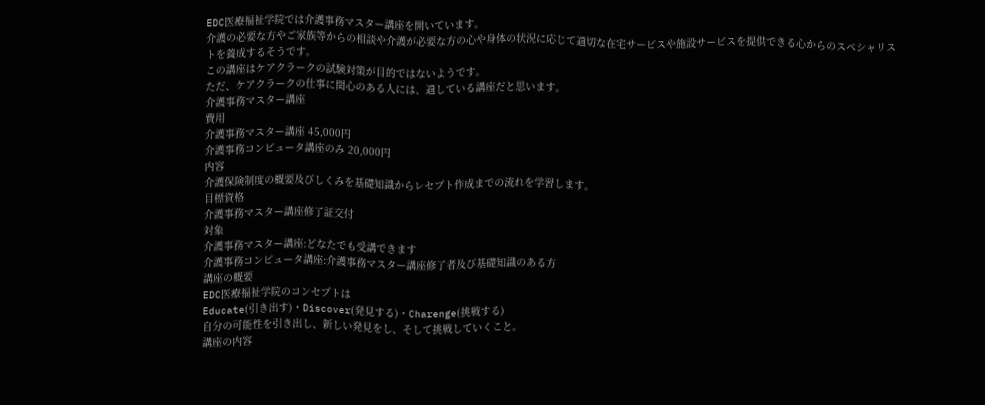EDC医療福祉学院では介護事務マスター講座を開いています。
介護の必要な方やご家族等からの相談や介護が必要な方の心や身体の状況に応じて適切な在宅サービスや施設サービスを提供できる心からのスペシャリストを養成するそうです。
この講座はケアクラークの試験対策が目的ではないようです。
ただ、ケアクラークの仕事に関心のある人には、適している講座だと思います。
介護事務マスター講座
費用
介護事務マスター講座 45,000円
介護事務コンピュータ講座のみ 20,000円
内容
介護保険制度の概要及びしくみを基礎知識からレセプト作成までの流れを学習します。
目標資格
介護事務マスター講座修了証交付
対象
介護事務マスター講座:どなたでも受講できます
介護事務コンピュータ講座:介護事務マスター講座修了者及び基礎知識のある方
講座の概要
EDC医療福祉学院のコンセプトは
Educate(引き出す)・Discover(発見する)・Charenge(挑戦する)
自分の可能性を引き出し、新しい発見をし、そして挑戦していくこと。
講座の内容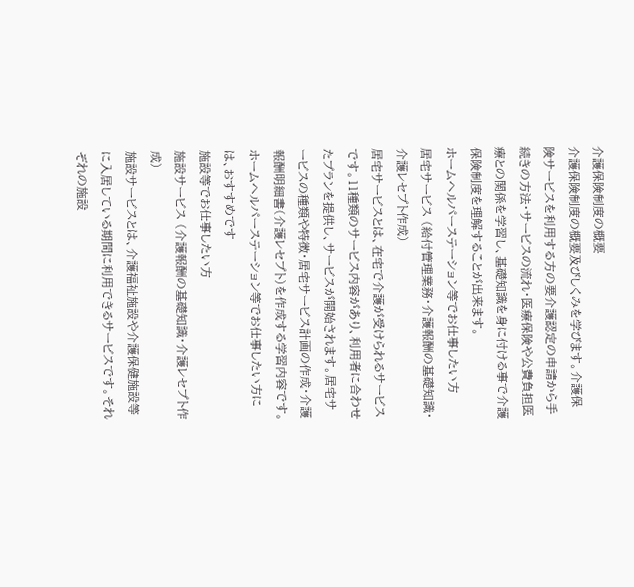介護保険制度の概要
介護保険制度の概要及びしくみを学びます。介護保険サービスを利用する方の要介護認定の申請から手続きの方法・サービスの流れ・医療保険や公費負担医療との関係を学習し、基礎知識を身に付ける事で介護保険制度を理解することが出来ます。
ホームヘルパーステーション等でお仕事したい方
居宅サービス (給付管理業務・介護報酬の基礎知識・介護レセプト作成)
居宅サービスとは、在宅で介護が受けられるサービスです。11種類のサービス内容があり、利用者に合わせたプランを提供し、サービスが開始されます。居宅サービスの種類や特徴・居宅サービス計画の作成・介護報酬明細書(介護レセプト)を作成する学習内容です。ホームヘルパーステーション等でお仕事したい方には、おすすめです
施設等でお仕事したい方
施設サービス (介護報酬の基礎知識・介護レセプト作成)
施設サービスとは、介護福祉施設や介護保健施設等に入居している期間に利用できるサービスです。それぞれの施設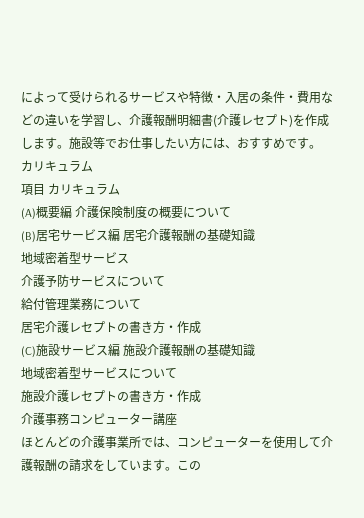によって受けられるサービスや特徴・入居の条件・費用などの違いを学習し、介護報酬明細書(介護レセプト)を作成します。施設等でお仕事したい方には、おすすめです。
カリキュラム
項目 カリキュラム
(A)概要編 介護保険制度の概要について
(B)居宅サービス編 居宅介護報酬の基礎知識
地域密着型サービス
介護予防サービスについて
給付管理業務について
居宅介護レセプトの書き方・作成
(C)施設サービス編 施設介護報酬の基礎知識
地域密着型サービスについて
施設介護レセプトの書き方・作成
介護事務コンピューター講座
ほとんどの介護事業所では、コンピューターを使用して介護報酬の請求をしています。この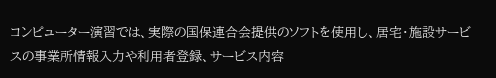コンピューター演習では、実際の国保連合会提供のソフトを使用し、居宅・施設サービスの事業所情報入力や利用者登録、サービス内容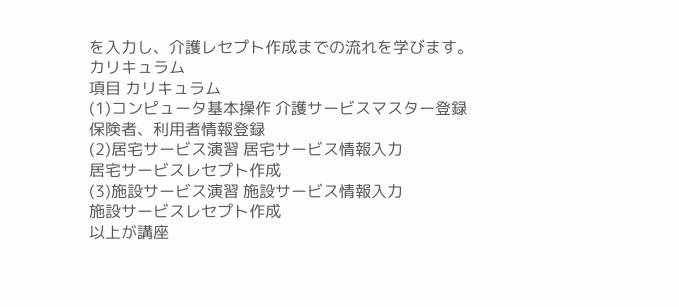を入力し、介護レセプト作成までの流れを学びます。
カリキュラム
項目 カリキュラム
(1)コンピュータ基本操作 介護サービスマスター登録
保険者、利用者情報登録
(2)居宅サービス演習 居宅サービス情報入力
居宅サービスレセプト作成
(3)施設サービス演習 施設サービス情報入力
施設サービスレセプト作成
以上が講座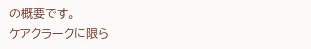の概要です。
ケアクラークに限ら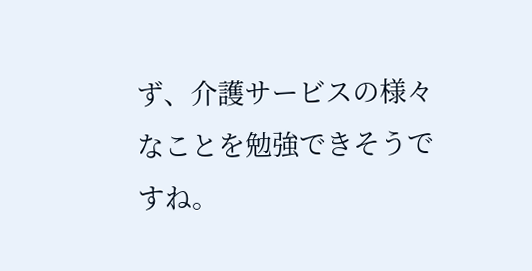ず、介護サービスの様々なことを勉強できそうですね。